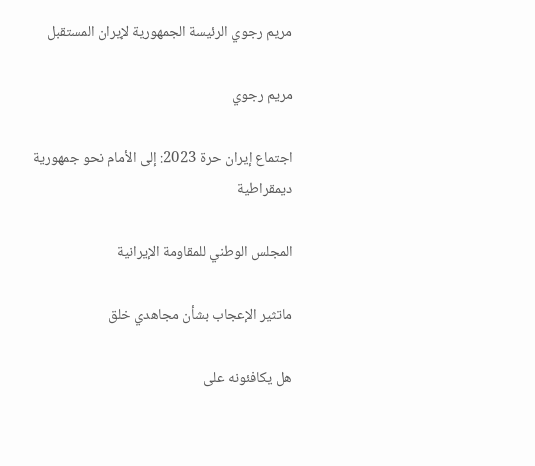مريم رجوي الرئيسة الجمهورية لإيران المستقبل

مريم رجوي

اجتماع إيران حرة 2023: إلى الأمام نحو جمهورية ديمقراطية

المجلس الوطني للمقاومة الإيرانية

ماتثير الإعجاب بشأن مجاهدي خلق

هل يکافئونه على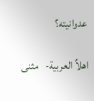عدوانيته؟

اهلاٌ العربية-   مثنى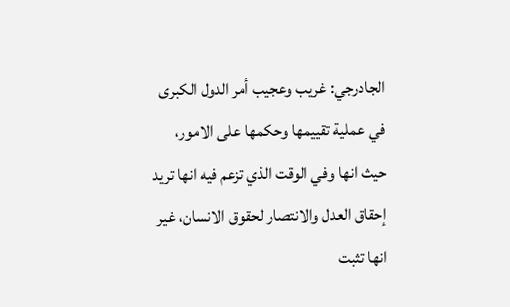الجادرجي: غريب وعجيب أمر الدول الکبرى في عملية تقييمها وحکمها على الامور، حيث انها وفي الوقت الذي تزعم فيه انها تريد إحقاق العدل والانتصار لحقوق الانسان، غير انها تثبت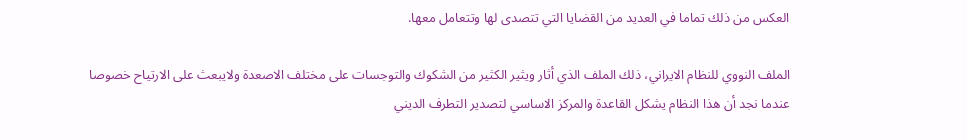العکس من ذلك تماما في العديد من القضايا التي تتصدى لها وتتعامل معها.

الملف النووي للنظام الايراني، ذلك الملف الذي أثار ويثير الکثير من الشکوك والتوجسات على مختلف الاصعدة ولايبعث على الارتياح خصوصا عندما نجد أن هذا النظام يشکل القاعدة والمرکز الاساسي لتصدير التطرف الديني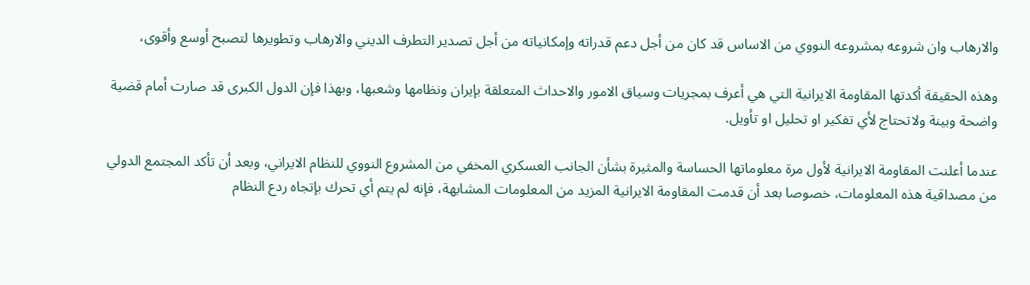والارهاب وان شروعه بمشروعه النووي من الاساس قد کان من أجل دعم قدراته وإمکانياته من أجل تصدير التطرف الديني والارهاب وتطويرها لتصبح أوسع وأقوى،

وهذه الحقيقة أکدتها المقاومة الايرانية التي هي أعرف بمجريات وسياق الامور والاحداث المتعلقة بإيران ونظامها وشعبها، وبهذا فإن الدول الکبرى قد صارت أمام قضية واضحة وبينة ولاتحتاج لأي تفکير او تحليل او تأويل.

عندما أعلنت المقاومة الايرانية لأول مرة معلوماتها الحساسة والمثيرة بشأن الجانب العسکري المخفي من المشروع النووي للنظام الايراني، وبعد أن تأکد المجتمع الدولي من مصداقية هذه المعلومات، خصوصا بعد أن قدمت المقاومة الايرانية المزيد من المعلومات المشابهة، فإنه لم يتم أي تحرك بإتجاه ردع النظام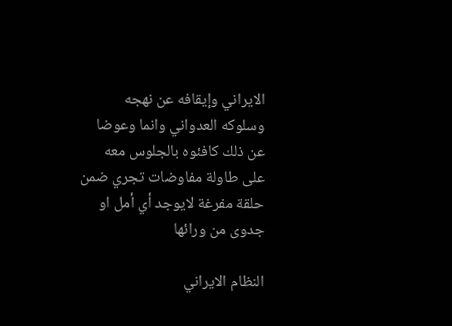الايراني وإيقافه عن نهجه وسلوکه العدواني وانما وعوضا عن ذلك کافئوه بالجلوس معه على طاولة مفاوضات تجري ضمن حلقة مفرغة لايوجد أي أمل او جدوى من ورائها

النظام الايراني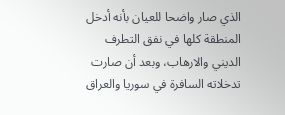الذي صار واضحا للعيان بأنه أدخل المنطقة کلها في نفق التطرف الديني والارهاب، وبعد أن صارت تدخلاته السافرة في سوريا والعراق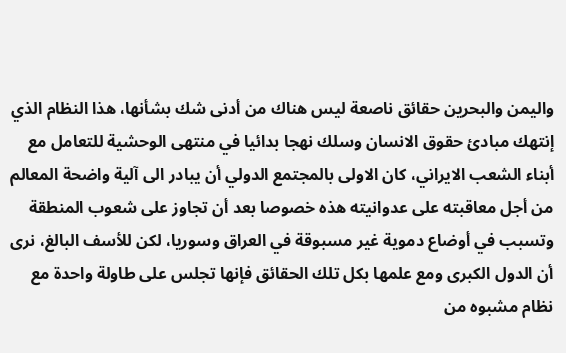واليمن والبحرين حقائق ناصعة ليس هناك من أدنى شك بشأنها، هذا النظام الذي إنتهك مبادئ حقوق الانسان وسلك نهجا بدائيا في منتهى الوحشية للتعامل مع أبناء الشعب الايراني، کان الاولى بالمجتمع الدولي أن يبادر الى آلية واضحة المعالم من أجل معاقبته على عدوانيته هذه خصوصا بعد أن تجاوز على شعوب المنطقة وتسبب في أوضاع دموية غير مسبوقة في العراق وسوريا، لکن للأسف البالغ، نرى أن الدول الکبرى ومع علمها بکل تلك الحقائق فإنها تجلس على طاولة واحدة مع نظام مشبوه من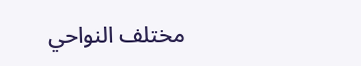مختلف النواحي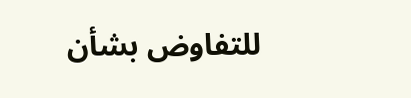للتفاوض بشأن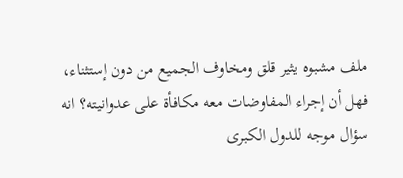ملف مشبوه يثير قلق ومخاوف الجميع من دون إستثناء، فهل أن إجراء المفاوضات معه مکافأة على عدوانيته؟ انه سؤال موجه للدول الکبرى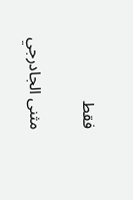فقط

مثنى الجادرجي